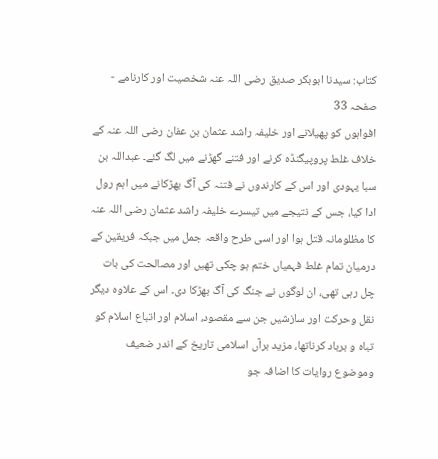کتاب: سیدنا ابوبکر صدیق رضی اللہ عنہ شخصیت اور کارنامے - صفحہ 33
افواہوں کو پھیلانے اور خلیفہ راشد عثمان بن عفان رضی اللہ عنہ کے خلاف غلط پروپیگنڈہ کرنے اور فتنے گھڑنے میں لگ گئے۔ عبداللہ بن سبا یہودی اور اس کے کارندوں نے فتنہ کی آگ بھڑکانے میں اہم رول ادا کیا، جس کے نتیجے میں تیسرے خلیفہ راشد عثمان رضی اللہ عنہ کا مظلومانہ قتل ہوا اور اسی طرح واقعہ جمل میں جبکہ فریقین کے درمیان تمام غلط فہمیاں ختم ہو چکی تھیں اور مصالحت کی بات چل رہی تھی، ان لوگوں نے جنگ کی آگ بھڑکا دی۔ اس کے علاوہ دیگر نقل وحرکت اور سازشیں جن سے مقصود، اسلام اور اتباع اسلام کو تباہ و برباد کرناتھا، مزید برآں اسلامی تاریخ کے اندر ضعیف وموضوع روایات کا اضافہ جو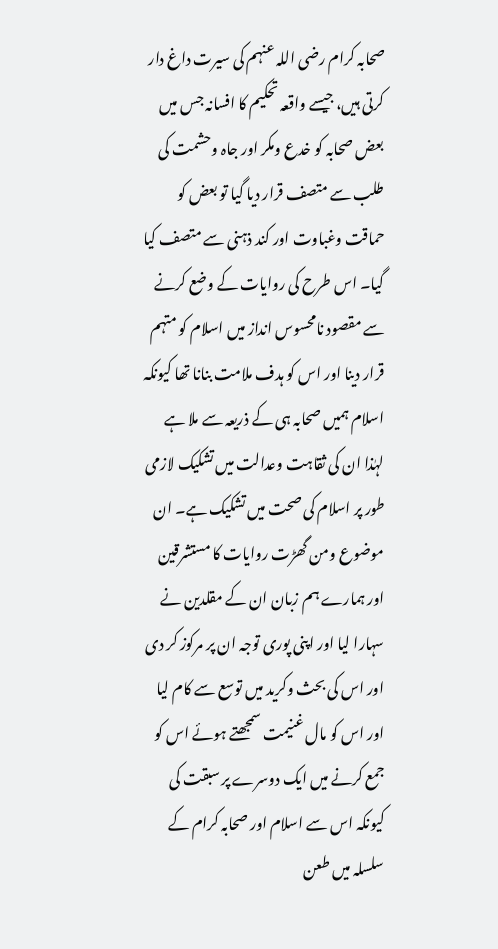صحابہ کرام رضی اللہ عنہم کی سیرت داغ دار کرتی ہیں، جیسے واقعہ تحکیم کا افسانہ جس میں بعض صحابہ کو خدع ومکر اور جاہ وحشمت کی طلب سے متصف قرار دیا گیا تو بعض کو حماقت وغباوت اور کند ذہنی سے متصف کیا گیا۔ اس طرح کی روایات کے وضع کرنے سے مقصود نامحسوس انداز میں اسلام کو متہم قرار دینا اور اس کو ہدف ملامت بنانا تھا کیونکہ اسلام ہمیں صحابہ ہی کے ذریعہ سے ملا ہے لہٰذا ان کی ثقاہت وعدالت میں تشکیک لازمی طور پر اسلام کی صحت میں تشکیک ہے۔ ان موضوع ومن گھڑت روایات کا مستشرقین اور ہمارے ہم زبان ان کے مقلدین نے سہارا لیا اور اپنی پوری توجہ ان پر مرکوز کر دی اور اس کی بحث وکرید میں توسع سے کام لیا اور اس کو مال غنیمت سمجھتے ہوئے اس کو جمع کرنے میں ایک دوسرے پر سبقت کی کیونکہ اس سے اسلام اور صحابہ کرام کے سلسلہ میں طعن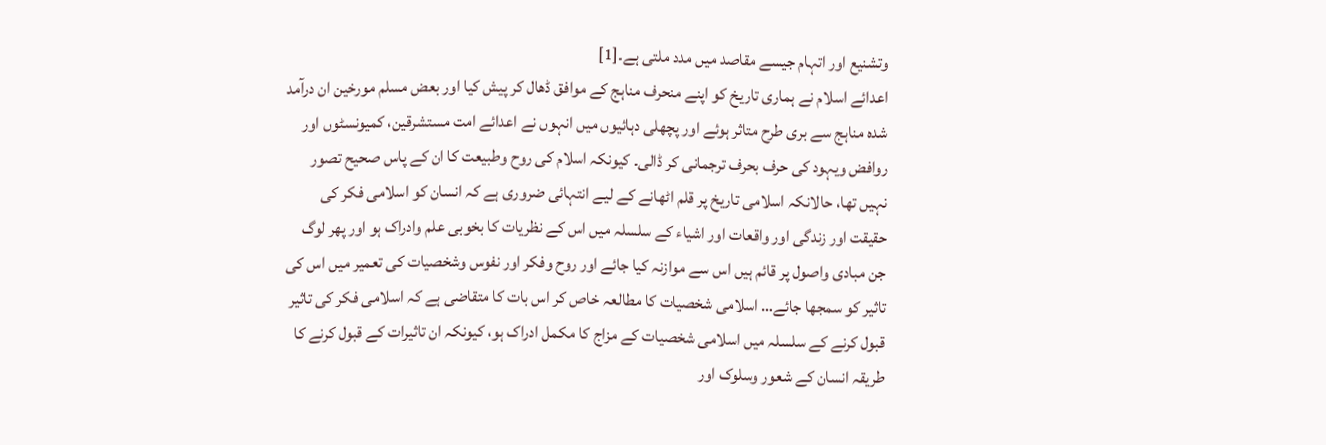وتشنیع اور اتہام جیسے مقاصد میں مدد ملتی ہے۔[1]
اعدائے اسلام نے ہماری تاریخ کو اپنے منحرف مناہج کے موافق ڈھال کر پیش کیا اور بعض مسلم مورخین ان درآمد شدہ مناہج سے بری طرح متاثر ہوئے اور پچھلی دہائیوں میں انہوں نے اعدائے امت مستشرقین، کمیونسٹوں اور روافض ویہود کی حرف بحرف ترجمانی کر ڈالی۔ کیونکہ اسلام کی روح وطبیعت کا ان کے پاس صحیح تصور نہیں تھا، حالانکہ اسلامی تاریخ پر قلم اٹھانے کے لیے انتہائی ضروری ہے کہ انسان کو اسلامی فکر کی حقیقت اور زندگی اور واقعات اور اشیاء کے سلسلہ میں اس کے نظریات کا بخوبی علم وادراک ہو اور پھر لوگ جن مبادی واصول پر قائم ہیں اس سے موازنہ کیا جائے اور روح وفکر اور نفوس وشخصیات کی تعمیر میں اس کی تاثیر کو سمجھا جائے… اسلامی شخصیات کا مطالعہ خاص کر اس بات کا متقاضی ہے کہ اسلامی فکر کی تاثیر قبول کرنے کے سلسلہ میں اسلامی شخصیات کے مزاج کا مکمل ادراک ہو، کیونکہ ان تاثیرات کے قبول کرنے کا طریقہ انسان کے شعور وسلوک اور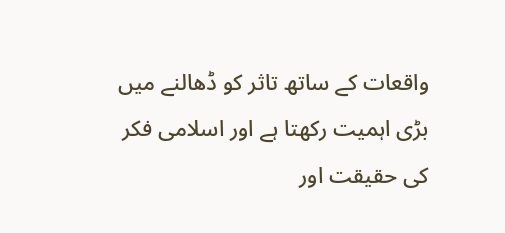واقعات کے ساتھ تاثر کو ڈھالنے میں بڑی اہمیت رکھتا ہے اور اسلامی فکر کی حقیقت اور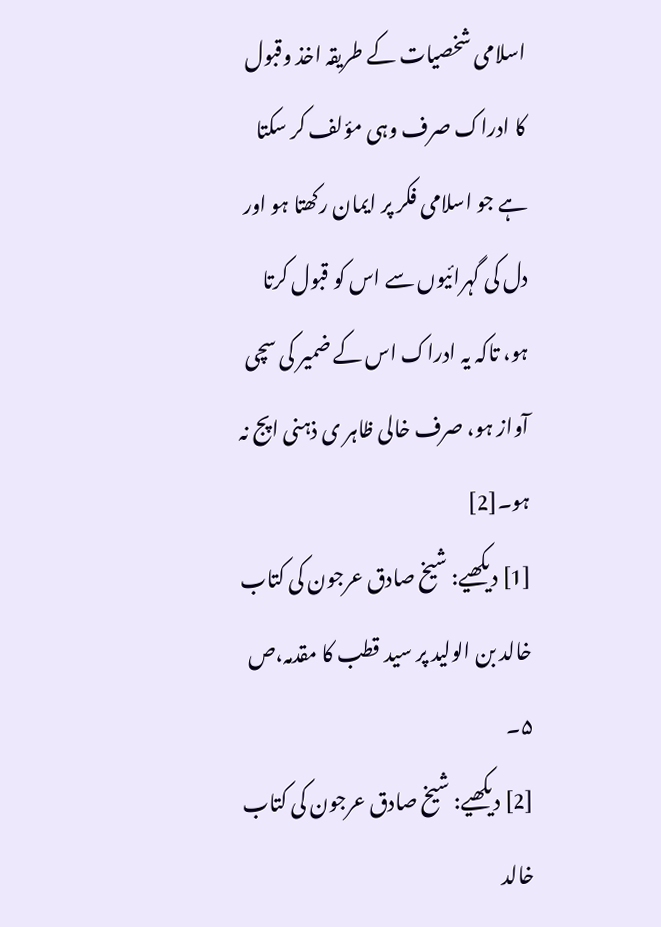اسلامی شخصیات کے طریقہ اخذ وقبول کا ادراک صرف وہی مؤلف کر سکتا ہے جو اسلامی فکر پر ایمان رکھتا ہو اور دل کی گہرائیوں سے اس کو قبول کرتا ہو، تاکہ یہ ادراک اس کے ضمیر کی سچی آواز ہو، صرف خالی ظاہر ی ذہنی اپج نہ ہو۔[2]
[1] دیکھیے: شیخ صادق عرجون کی کتاب خالد بن الولید پر سید قطب کا مقدمہ،ص ۵۔
[2] دیکھیے: شیخ صادق عرجون کی کتاب خالد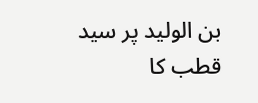بن الولید پر سید قطب کا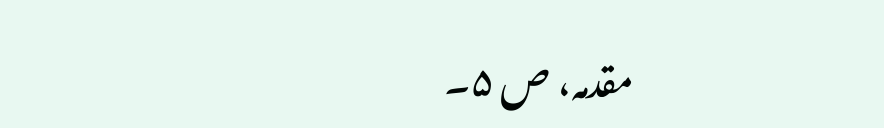مقدمہ، ص ۵۔